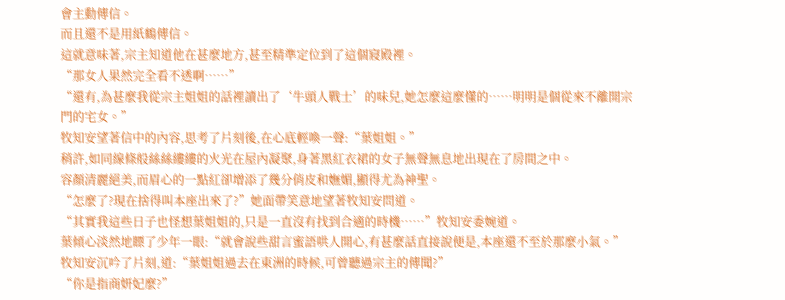會主動傳信。
而且還不是用紙鶴傳信。
這就意味著,宗主知道他在甚麼地方,甚至精準定位到了這個寢殿裡。
“那女人果然完全看不透啊……”
“還有,為甚麼我從宗主姐姐的話裡讀出了‘牛頭人戰士’的味兒,她怎麼這麼懂的……明明是個從來不離開宗門的宅女。”
牧知安望著信中的內容,思考了片刻後,在心底輕喚一聲:“葉姐姐。”
稍許,如同線條般絲絲縷縷的火光在屋內凝聚,身著黑紅衣裙的女子無聲無息地出現在了房間之中。
容顏清麗絕美,而眉心的一點紅卻增添了幾分俏皮和嫵媚,顯得尤為神聖。
“怎麼了?現在捨得叫本座出來了?”她面帶笑意地望著牧知安問道。
“其實我這些日子也怪想葉姐姐的,只是一直沒有找到合適的時機……”牧知安委婉道。
葉傾心淡然地瞟了少年一眼:“就會說些甜言蜜語哄人開心,有甚麼話直接說便是,本座還不至於那麼小氣。”
牧知安沉吟了片刻,道:“葉姐姐過去在東洲的時候,可曾聽過宗主的傳聞?”
“你是指商妍妃麼?”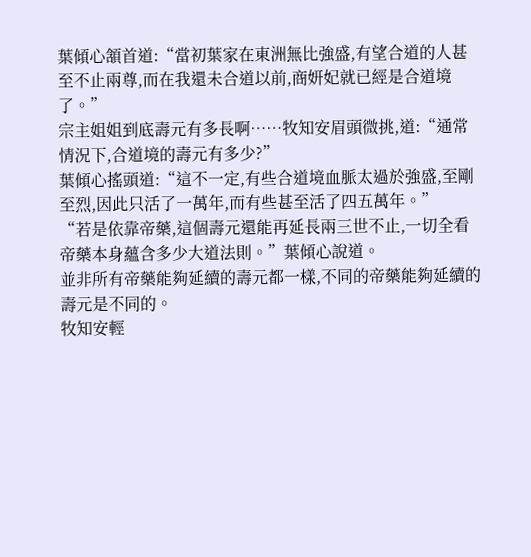葉傾心頷首道:“當初葉家在東洲無比強盛,有望合道的人甚至不止兩尊,而在我還未合道以前,商妍妃就已經是合道境了。”
宗主姐姐到底壽元有多長啊……牧知安眉頭微挑,道:“通常情況下,合道境的壽元有多少?”
葉傾心搖頭道:“這不一定,有些合道境血脈太過於強盛,至剛至烈,因此只活了一萬年,而有些甚至活了四五萬年。”
“若是依靠帝藥,這個壽元還能再延長兩三世不止,一切全看帝藥本身蘊含多少大道法則。”葉傾心說道。
並非所有帝藥能夠延續的壽元都一樣,不同的帝藥能夠延續的壽元是不同的。
牧知安輕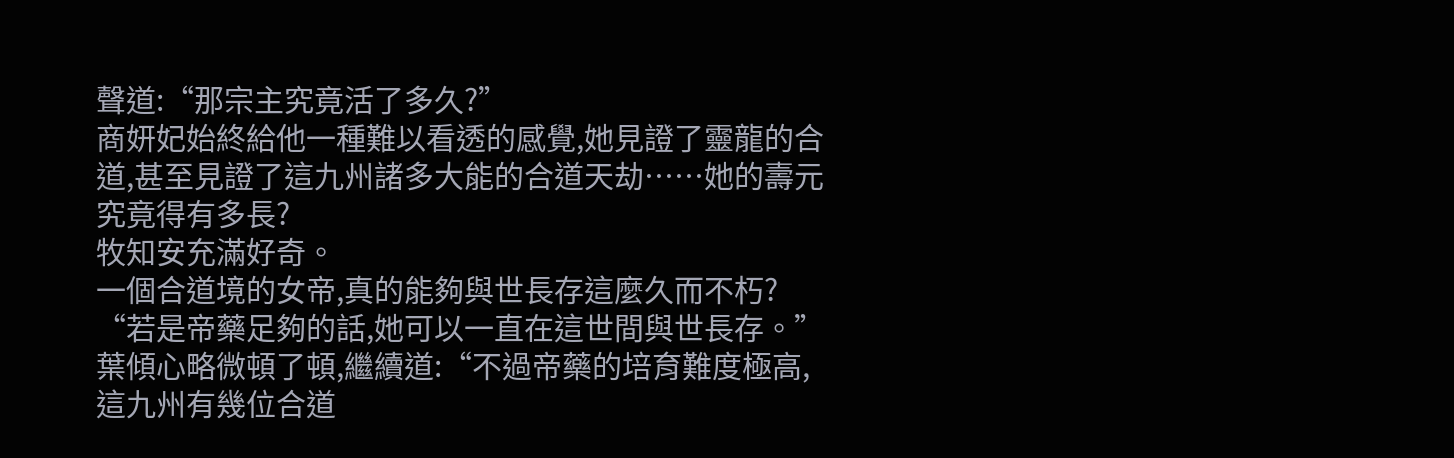聲道:“那宗主究竟活了多久?”
商妍妃始終給他一種難以看透的感覺,她見證了靈龍的合道,甚至見證了這九州諸多大能的合道天劫……她的壽元究竟得有多長?
牧知安充滿好奇。
一個合道境的女帝,真的能夠與世長存這麼久而不朽?
“若是帝藥足夠的話,她可以一直在這世間與世長存。”
葉傾心略微頓了頓,繼續道:“不過帝藥的培育難度極高,這九州有幾位合道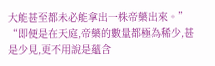大能甚至都未必能拿出一株帝藥出來。”
“即便是在天庭,帝藥的數量都極為稀少,甚是少見,更不用說是蘊含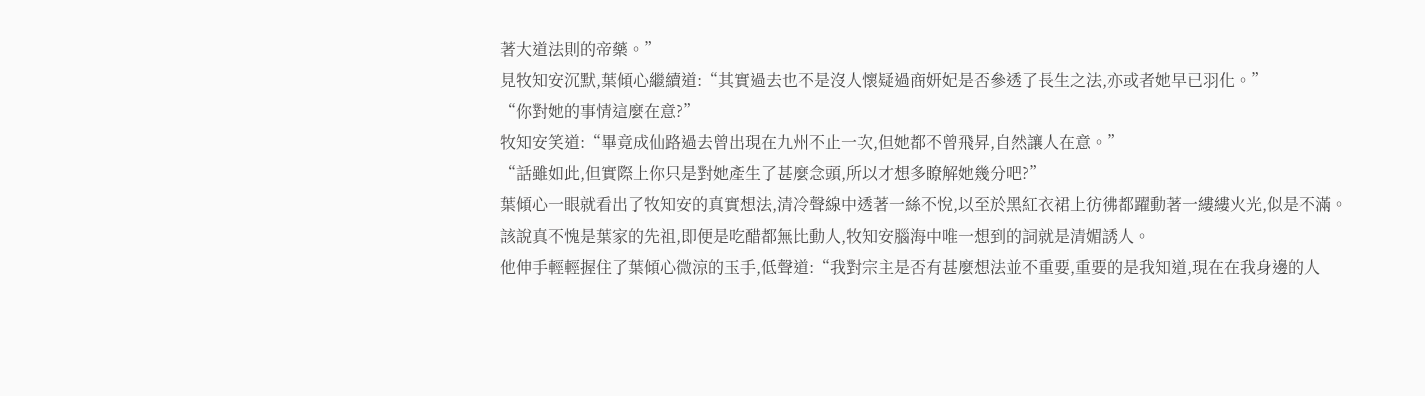著大道法則的帝藥。”
見牧知安沉默,葉傾心繼續道:“其實過去也不是沒人懷疑過商妍妃是否參透了長生之法,亦或者她早已羽化。”
“你對她的事情這麼在意?”
牧知安笑道:“畢竟成仙路過去曾出現在九州不止一次,但她都不曾飛昇,自然讓人在意。”
“話雖如此,但實際上你只是對她產生了甚麼念頭,所以才想多瞭解她幾分吧?”
葉傾心一眼就看出了牧知安的真實想法,清冷聲線中透著一絲不悅,以至於黑紅衣裙上彷彿都躍動著一縷縷火光,似是不滿。
該說真不愧是葉家的先祖,即便是吃醋都無比動人,牧知安腦海中唯一想到的詞就是清媚誘人。
他伸手輕輕握住了葉傾心微涼的玉手,低聲道:“我對宗主是否有甚麼想法並不重要,重要的是我知道,現在在我身邊的人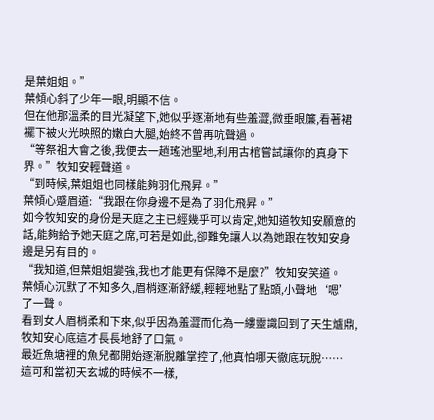是葉姐姐。”
葉傾心斜了少年一眼,明顯不信。
但在他那溫柔的目光凝望下,她似乎逐漸地有些羞澀,微垂眼簾,看著裙襬下被火光映照的嫩白大腿,始終不曾再吭聲過。
“等祭祖大會之後,我便去一趟瑤池聖地,利用古棺嘗試讓你的真身下界。”牧知安輕聲道。
“到時候,葉姐姐也同樣能夠羽化飛昇。”
葉傾心蹙眉道:“我跟在你身邊不是為了羽化飛昇。”
如今牧知安的身份是天庭之主已經幾乎可以肯定,她知道牧知安願意的話,能夠給予她天庭之席,可若是如此,卻難免讓人以為她跟在牧知安身邊是另有目的。
“我知道,但葉姐姐變強,我也才能更有保障不是麼?”牧知安笑道。
葉傾心沉默了不知多久,眉梢逐漸舒緩,輕輕地點了點頭,小聲地‘嗯’了一聲。
看到女人眉梢柔和下來,似乎因為羞澀而化為一縷靈識回到了天生爐鼎,牧知安心底這才長長地舒了口氣。
最近魚塘裡的魚兒都開始逐漸脫離掌控了,他真怕哪天徹底玩脫……
這可和當初天玄城的時候不一樣,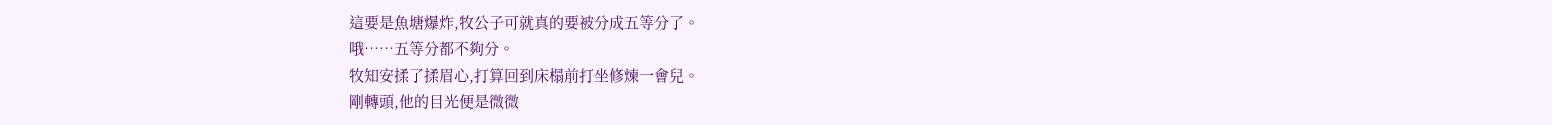這要是魚塘爆炸,牧公子可就真的要被分成五等分了。
哦……五等分都不夠分。
牧知安揉了揉眉心,打算回到床榻前打坐修煉一會兒。
剛轉頭,他的目光便是微微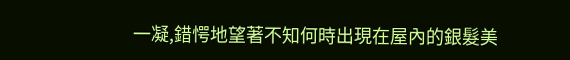一凝,錯愕地望著不知何時出現在屋內的銀髮美